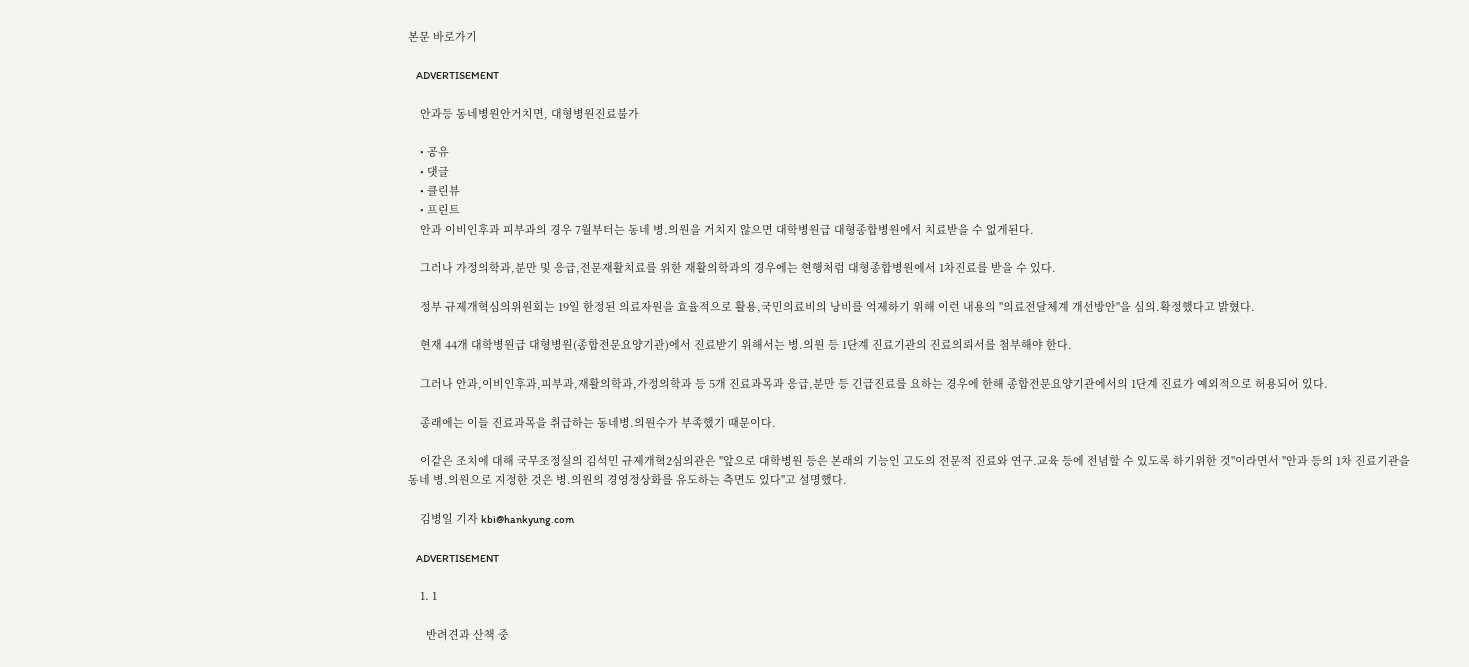본문 바로가기

    ADVERTISEMENT

    안과등 동네병원안거치면, 대형병원진료불가

    • 공유
    • 댓글
    • 클린뷰
    • 프린트
    안과 이비인후과 피부과의 경우 7월부터는 동네 병.의원을 거치지 않으면 대학병원급 대형종합병원에서 치료받을 수 없게된다.

    그러나 가정의학과,분만 및 응급,전문재활치료를 위한 재활의학과의 경우에는 현행처럼 대형종합병원에서 1차진료를 받을 수 있다.

    정부 규제개혁심의위원회는 19일 한정된 의료자원을 효율적으로 활용,국민의료비의 낭비를 억제하기 위해 이런 내용의 "의료전달체계 개선방안"을 심의.확정했다고 밝혔다.

    현재 44개 대학병원급 대형병원(종합전문요양기관)에서 진료받기 위해서는 병.의원 등 1단계 진료기관의 진료의뢰서를 첨부해야 한다.

    그러나 안과,이비인후과,피부과,재활의학과,가정의학과 등 5개 진료과목과 응급,분만 등 긴급진료를 요하는 경우에 한해 종합전문요양기관에서의 1단계 진료가 예외적으로 허용되어 있다.

    종래에는 이들 진료과목을 취급하는 동네병.의원수가 부족했기 때문이다.

    이같은 조치에 대해 국무조정실의 김석민 규제개혁2심의관은 "앞으로 대학병원 등은 본래의 기능인 고도의 전문적 진료와 연구.교육 등에 전념할 수 있도록 하기위한 것"이라면서 "안과 등의 1차 진료기관을 동네 병.의원으로 지정한 것은 병.의원의 경영정상화를 유도하는 측면도 있다"고 설명했다.

    김병일 기자 kbi@hankyung.com

    ADVERTISEMENT

    1. 1

      반려견과 산책 중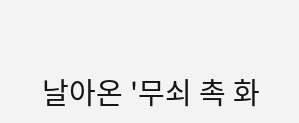날아온 '무쇠 촉 화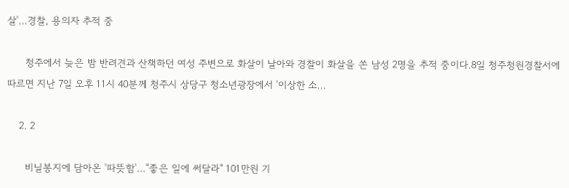살'…경찰, 용의자 추적 중

      청주에서 늦은 밤 반려견과 산책하던 여성 주변으로 화살이 날아와 경찰이 화살을 쏜 남성 2명을 추적 중이다.8일 청주청원경찰서에 따르면 지난 7일 오후 11시 40분께 청주시 상당구 청소년광장에서 '이상한 소...

    2. 2

      비닐봉지에 담아온 '따뜻함'…"좋은 일에 써달라" 101만원 기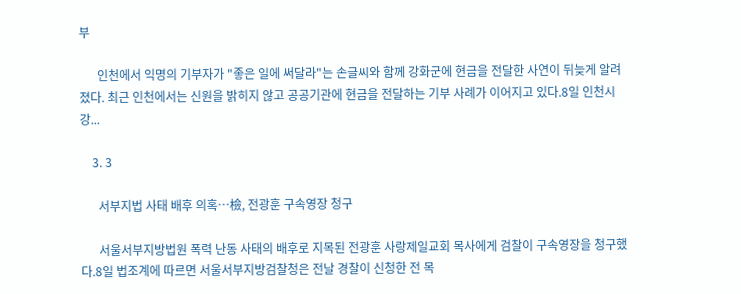부

      인천에서 익명의 기부자가 "좋은 일에 써달라"는 손글씨와 함께 강화군에 현금을 전달한 사연이 뒤늦게 알려졌다. 최근 인천에서는 신원을 밝히지 않고 공공기관에 현금을 전달하는 기부 사례가 이어지고 있다.8일 인천시 강...

    3. 3

      서부지법 사태 배후 의혹…檢, 전광훈 구속영장 청구

      서울서부지방법원 폭력 난동 사태의 배후로 지목된 전광훈 사랑제일교회 목사에게 검찰이 구속영장을 청구했다.8일 법조계에 따르면 서울서부지방검찰청은 전날 경찰이 신청한 전 목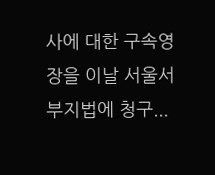사에 대한 구속영장을 이날 서울서부지법에 청구...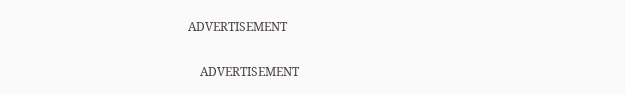ADVERTISEMENT

    ADVERTISEMENT